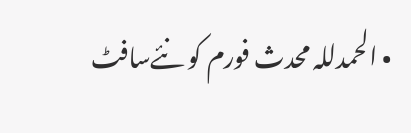• الحمدللہ محدث فورم کو نئےسافٹ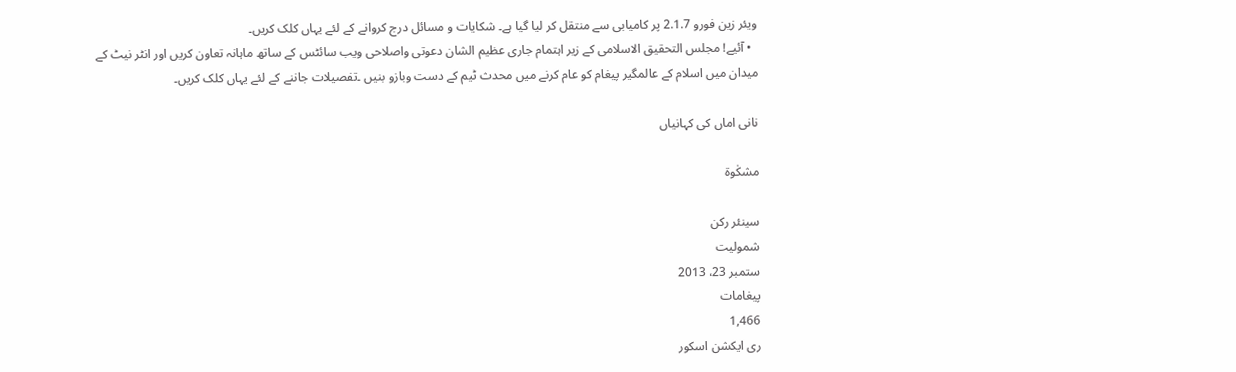ویئر زین فورو 2.1.7 پر کامیابی سے منتقل کر لیا گیا ہے۔ شکایات و مسائل درج کروانے کے لئے یہاں کلک کریں۔
  • آئیے! مجلس التحقیق الاسلامی کے زیر اہتمام جاری عظیم الشان دعوتی واصلاحی ویب سائٹس کے ساتھ ماہانہ تعاون کریں اور انٹر نیٹ کے میدان میں اسلام کے عالمگیر پیغام کو عام کرنے میں محدث ٹیم کے دست وبازو بنیں ۔تفصیلات جاننے کے لئے یہاں کلک کریں۔

نانی اماں کی کہانیاں

مشکٰوۃ

سینئر رکن
شمولیت
ستمبر 23، 2013
پیغامات
1,466
ری ایکشن اسکور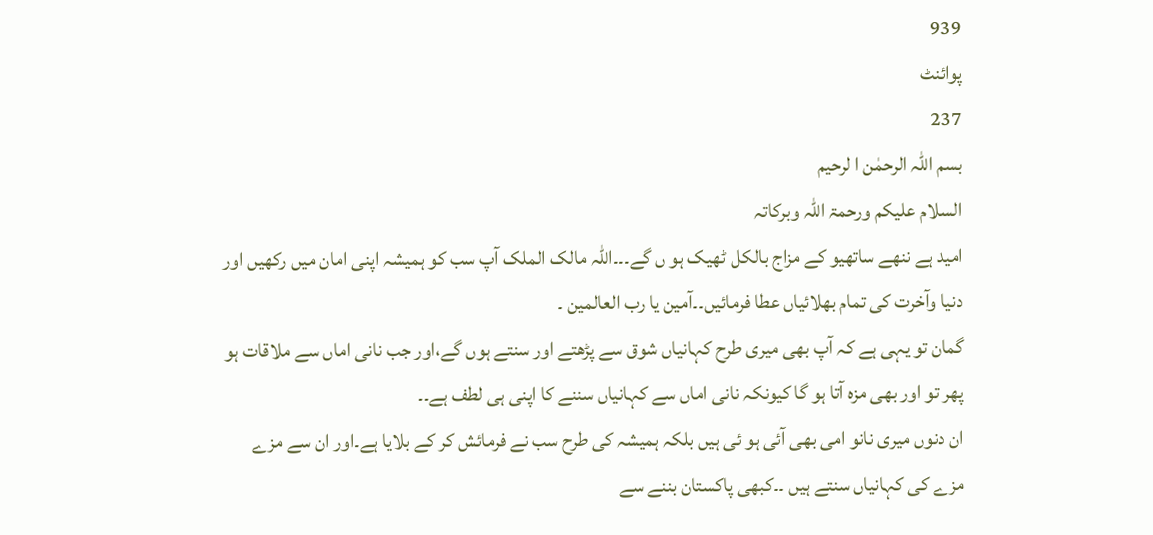939
پوائنٹ
237
بسم اللہ الرحمٰن ا لرحیم
السلام علیکم ورحمۃ اللہ وبرکاتہ
امید ہے ننھے ساتھیو کے مزاج بالکل ٹھیک ہو ں گے۔۔۔اللہ مالک الملک آپ سب کو ہمیشہ اپنی امان میں رکھیں اور دنیا وآخرت کی تمام بھلائیاں عطا فرمائیں۔۔آمین یا رب العالمین ۔
گمان تو یہی ہے کہ آپ بھی میری طرح کہانیاں شوق سے پڑھتے اور سنتے ہوں گے،اور جب نانی اماں سے ملاقات ہو پھر تو اور بھی مزہ آتا ہو گا کیونکہ نانی اماں سے کہانیاں سننے کا اپنی ہی لطف ہے۔۔
ان دنوں میری نانو امی بھی آئی ہو ئی ہیں بلکہ ہمیشہ کی طرح سب نے فرمائش کر کے بلایا ہے۔اور ان سے مزے مزے کی کہانیاں سنتے ہیں ۔۔کبھی پاکستان بننے سے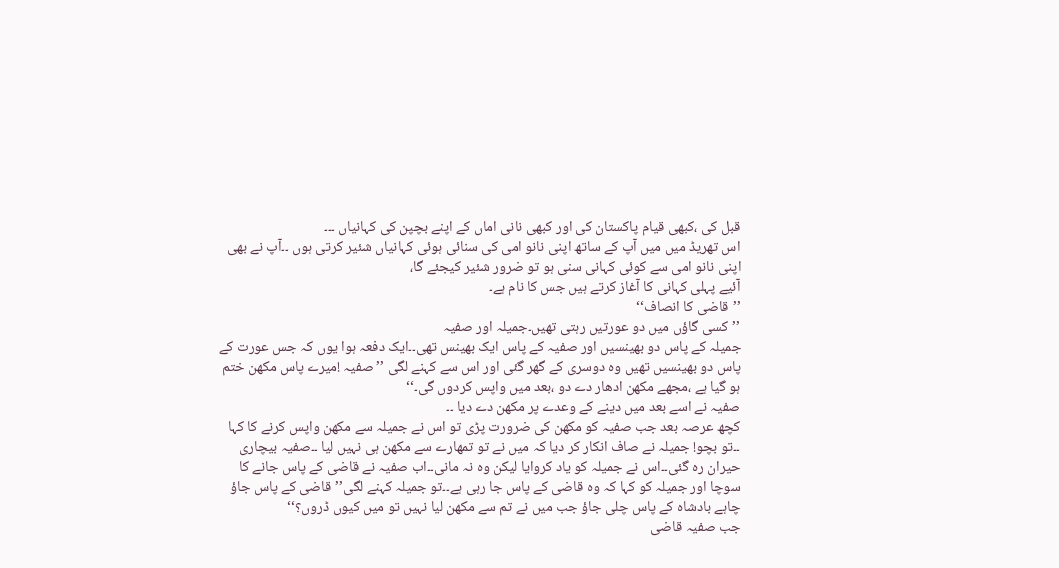قبل کی ،کبھی قیام پاکستان کی اور کبھی نانی اماں کے اپنے بچپن کی کہانیاں ۔۔۔
اس تھریڈ میں میں آپ کے ساتھ اپنی نانو امی کی سنائی ہوئی کہانیاں شئیر کرتی ہوں ۔۔آپ نے بھی اپنی نانو امی سے کوئی کہانی سنی ہو تو ضرور شئیر کیجئے گا،
آئیے پہلی کہانی کا آغاز کرتے ہیں جس کا نام ہے۔
’’قاضی کا انصاف‘‘
’’کسی گاؤں میں دو عورتیں رہتی تھیں۔جمیلہ اور صفیہ
جمیلہ کے پاس دو بھینسیں اور صفیہ کے پاس ایک بھینس تھی۔۔ایک دفعہ ہوا یوں کہ جس عورت کے پاس دو بھینسیں تھیں وہ دوسری کے گھر گئی اور اس سے کہنے لگی ’’صفیہ !میرے پاس مکھن ختم ہو گیا ہے ،مجھے مکھن ادھار دے دو ،بعد میں واپس کردوں گی۔‘‘
صفیہ نے اسے بعد میں دینے کے وعدے پر مکھن دے دیا ۔۔
کچھ عرصہ بعد جب صفیہ کو مکھن کی ضرورت پڑی تو اس نے جمیلہ سے مکھن واپس کرنے کا کہا ۔۔تو بچو! جمیلہ نے صاف انکار کر دیا کہ میں نے تو تمھارے سے مکھن ہی نہیں لیا ۔۔صفیہ بیچاری حیران رہ گئی۔۔اس نے جمیلہ کو یاد کروایا لیکن وہ نہ مانی۔۔اب صفیہ نے قاضی کے پاس جانے کا سوچا اور جمیلہ کو کہا کہ وہ قاضی کے پاس جا رہی ہے۔۔تو جمیلہ کہنے لگی’’قاضی کے پاس جاؤ چاہے بادشاہ کے پاس چلی جاؤ جب میں نے تم سے مکھن لیا نہیں تو میں کیوں ڈروں؟‘‘
جب صفیہ قاضی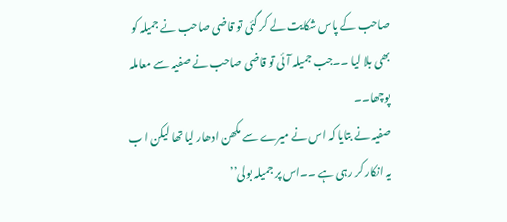صاحب کے پاس شکایت لے کر گئی تو قاضی صاحب نے جمیلہ کو بھی بلا لیا ۔۔جب جمیلہ آئی تو قاضی صاحب نے صفیہ سے معاملہ پوچھا۔۔
صفیہ نے بتایا کہ اس نے میرے سے مکھن ادھار لیا تھا لیکن ا ب یہ انکار کر رہی ہے ۔۔اس پر جمیلہ بولی’’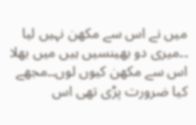میں نے اس سے مکھن نہیں لیا ۔۔میری دو بھینسیں ہیں میں بھلا اس سے مکھن کیوں لوں۔۔مجھے کیا ضرورت پڑی تھی اس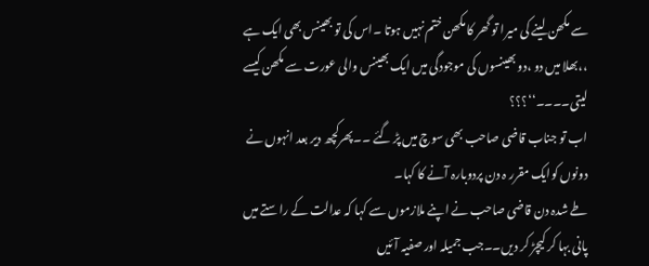سے مکھن لینے کی میرا تو گھر کا مکھن ختم نہیں ہوتا ۔اس کی تو بھینس بھی ایک ہے ،،بھلا میں دو ،دو بھینسوں کی موجودگی میں ایک بھینس والی عورت سے مکھن کیسے لیتی۔۔۔۔‘‘؟؟؟
اب تو جناب قاضی صاحب بھی سوچ میں پڑ گئے ۔۔پھرکچھ دیر بعد انہوں نے دونوں کوایک مقرر ہ دن پردوبارہ آنے کا کہا۔
طے شدہ دن قاضی صاحب نے اپنے ملازموں سے کہا کہ عدالت کے راستے میں پانی بہا کر کیچڑ کر دیں۔۔جب جمیلہ اور صفیہ آئیں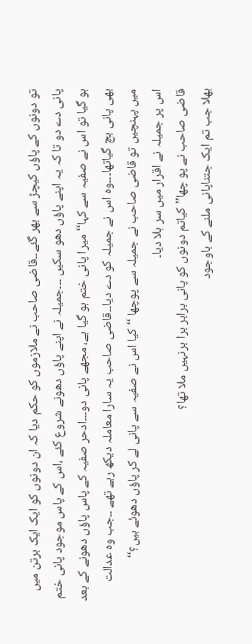تو دونوں کے پاؤں کیچڑ سے بھر گئے۔۔قاضی صاحب نے ملازموں کو حکم دیا کہ ان دونوں کو ایک ایک برتن میں پانی دے دو تا کہ یہ اپنے پاؤں دھو سکیں ۔۔۔جمیلہ نے اپنے پاؤں دھونے شروع کئے ،اس کے پاس موجود پانی ختم ہو گیا تو اس نے صفیہ سے کہا‘‘میرا پانی ختم ہو گیا ہے، مجھے پانی دو۔۔۔ادحر صفیہ کے پاس پاؤں دھونے کے بعد بھی پانی بچ گیاتھا۔۔۔وہ اس نے جمیلہ کو دے دیا۔۔قاضی صاحب یہ سارا معاملہ دیکھ رہے تھے ۔۔جب وہ عدالت میں پہنچیں تو قاضی صاحب نے جمیلہ سے پوچھا ‘‘کیا اس نے صفیہ سے پانی لے کر پاؤں دھوئے ہیں؟‘‘
اس پر جمیلہ نے اقرار میں سر ہلا دیا۔
قاضی صاحب نے پو چھا’’ کیاتم دونوں کو پانی برابر برا برنہیں ملا تھا؟
بھلا جب تم ایک جتناپانی ملنے کے باوجود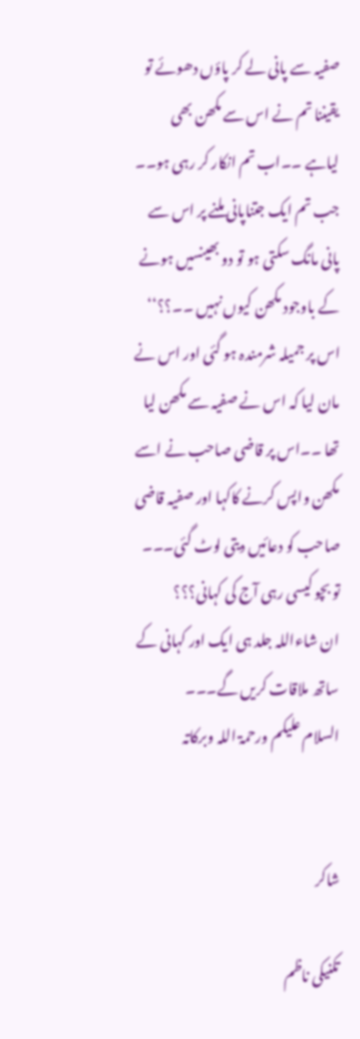صفیہ سے پانی لے کر پاؤں دھوئے تو یقیننا تم نے اس سے مکھن بھی لیاہے ۔۔اب تم انکار کر رہی ہو۔۔
جب تم ایک جتناپانی ملنے پر اس سے پانی مانگ سکتی ہو تو دو بھینسیں ہونے کے باوجود مکھن کیوں نہیں ۔۔؟؟‘‘
اس پر جمیلہ شرمندہ ہو گئی اور اس نے مان لیا کہ اس نے صفیہ سے مکھن لیا تھا ۔۔اس پر قاضی صاحب نے اسے مکھن واپس کرنے کاکہا اور صفیہ قاضی صاحب کو دعائیں دیتی لوٹ گئی۔۔۔
تو بچو کیسی رہی آج کی کہانی؟؟؟
ان شاءاللہ جلد ہی ایک اور کہانی کے ساتھ ملاقات کریں گے۔۔۔
السلام علیکم ورحمۃ اللہ وبرکاتہ


شاکر

تکنیکی ناظم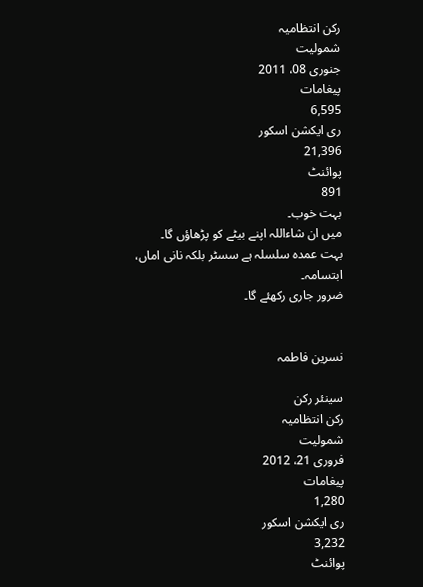رکن انتظامیہ
شمولیت
جنوری 08، 2011
پیغامات
6,595
ری ایکشن اسکور
21,396
پوائنٹ
891
بہت خوب۔
میں ان شاءاللہ اپنے بیٹے کو پڑھاؤں گا۔
بہت عمدہ سلسلہ ہے سسٹر بلکہ نانی اماں، ابتسامہ۔
ضرور جاری رکھئے گا۔


نسرین فاطمہ

سینئر رکن
رکن انتظامیہ
شمولیت
فروری 21، 2012
پیغامات
1,280
ری ایکشن اسکور
3,232
پوائنٹ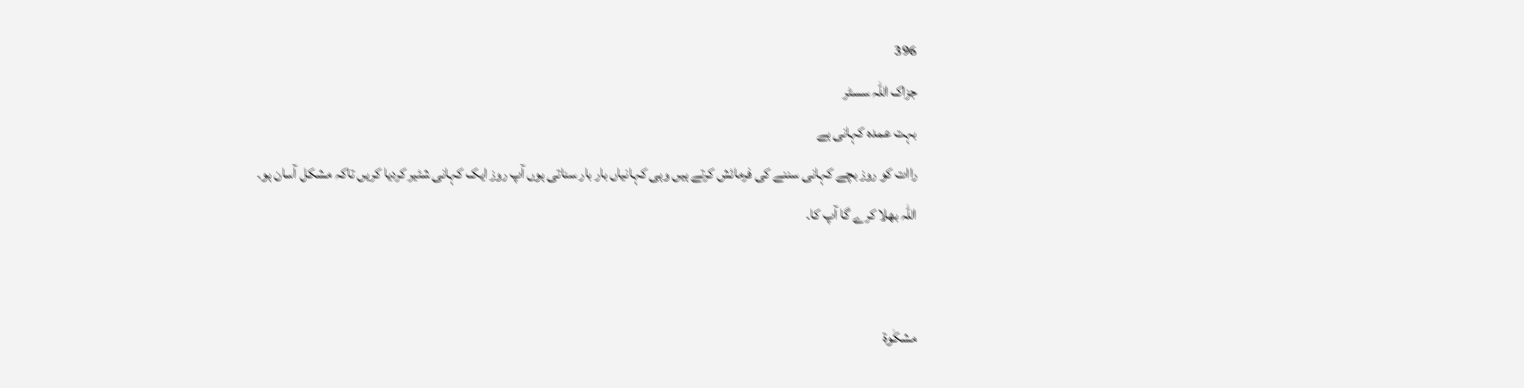396
جزاک اللہ سسٹر
بہت عمدہ کہانی ہے
راات کو روز بچے کہانی سننے کی فرمائش کرتے ہیں وہی کہانیاں بار بار سناتی ہوں آپ روز ایک کہانی شئیر کردیا کریں تاکہ مشکل آسان ہو۔
اللہ بھلا کرے گا آپ کا۔


مشکٰوۃ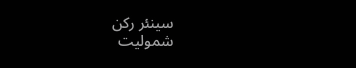سینئر رکن
شمولیت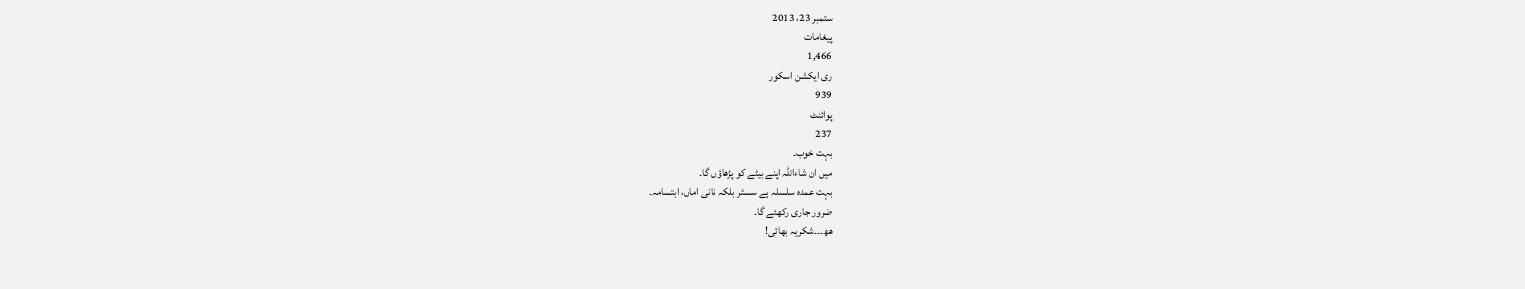ستمبر 23، 2013
پیغامات
1,466
ری ایکشن اسکور
939
پوائنٹ
237
بہت خوب۔
میں ان شاءاللہ اپنے بیٹے کو پڑھاؤں گا۔
بہت عمدہ سلسلہ ہے سسٹر بلکہ نانی اماں، ابتسامہ۔
ضرور جاری رکھئے گا۔
ھھ۔۔۔شکریہ بھائی!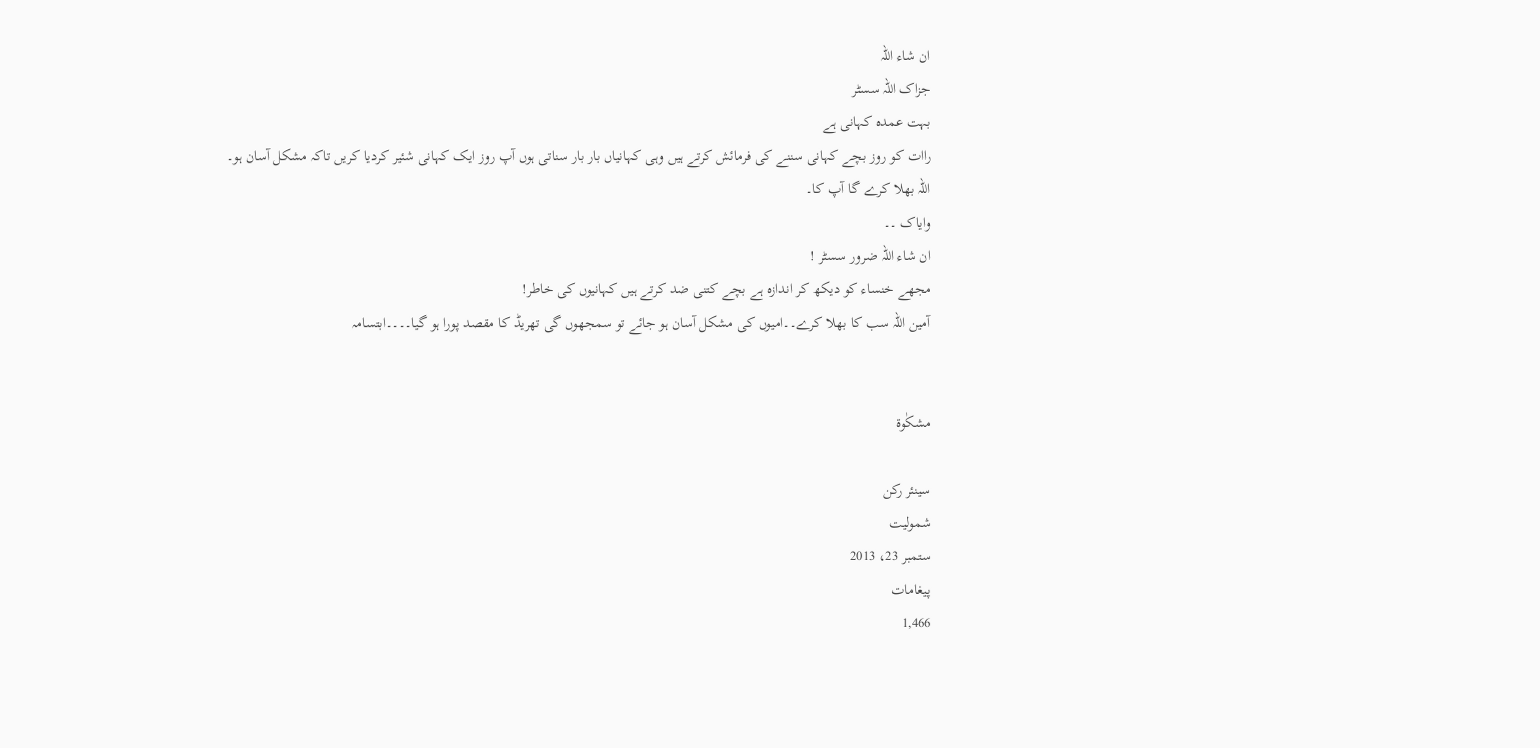ان شاء اللہ
جزاک اللہ سسٹر
بہت عمدہ کہانی ہے
راات کو روز بچے کہانی سننے کی فرمائش کرتے ہیں وہی کہانیاں بار بار سناتی ہوں آپ روز ایک کہانی شئیر کردیا کریں تاکہ مشکل آسان ہو۔
اللہ بھلا کرے گا آپ کا۔
وایاک ۔۔
ان شاء اللہ ضرور سسٹر !
مجھے خنساء کو دیکھ کر اندازہ ہے بچے کتنی ضد کرتے ہیں کہانیوں کی خاطر!
آمین اللہ سب کا بھلا کرے۔۔امیوں کی مشکل آسان ہو جائے تو سمجھوں گی تھریڈ کا مقصد پورا ہو گیا۔۔۔۔ابتسامہ


مشکٰوۃ

سینئر رکن
شمولیت
ستمبر 23، 2013
پیغامات
1,466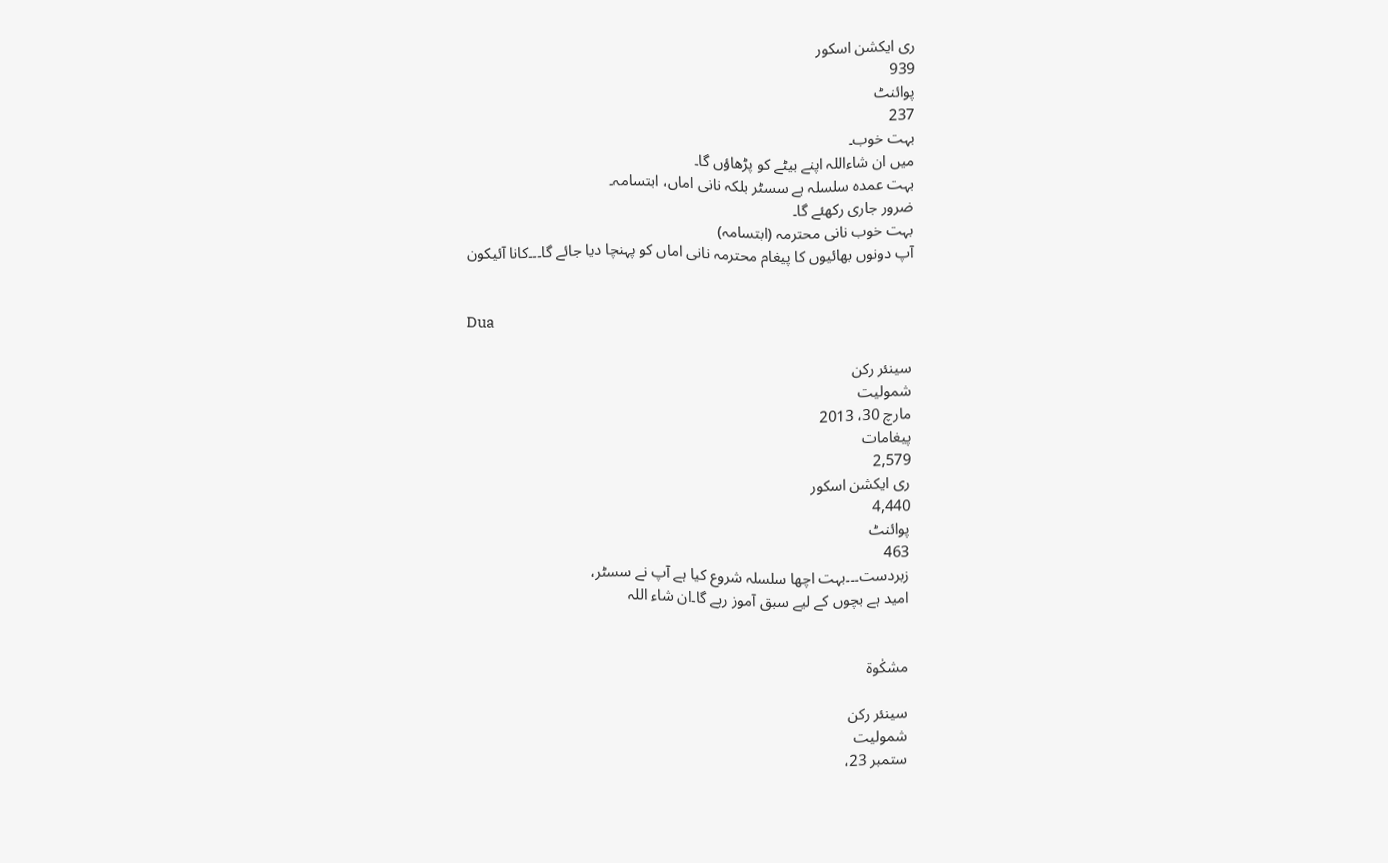ری ایکشن اسکور
939
پوائنٹ
237
بہت خوب۔
میں ان شاءاللہ اپنے بیٹے کو پڑھاؤں گا۔
بہت عمدہ سلسلہ ہے سسٹر بلکہ نانی اماں، ابتسامہ۔
ضرور جاری رکھئے گا۔
بہت خوب نانی محترمہ (ابتسامہ)
آپ دونوں بھائیوں کا پیغام محترمہ نانی اماں کو پہنچا دیا جائے گا۔۔۔کانا آئیکون


Dua

سینئر رکن
شمولیت
مارچ 30، 2013
پیغامات
2,579
ری ایکشن اسکور
4,440
پوائنٹ
463
زبردست۔۔۔بہت اچھا سلسلہ شروع کیا ہے آپ نے سسٹر،
امید ہے بچوں کے لیے سبق آموز رہے گا۔ان شاء اللہ


مشکٰوۃ

سینئر رکن
شمولیت
ستمبر 23،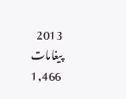2013
پیغامات
1,466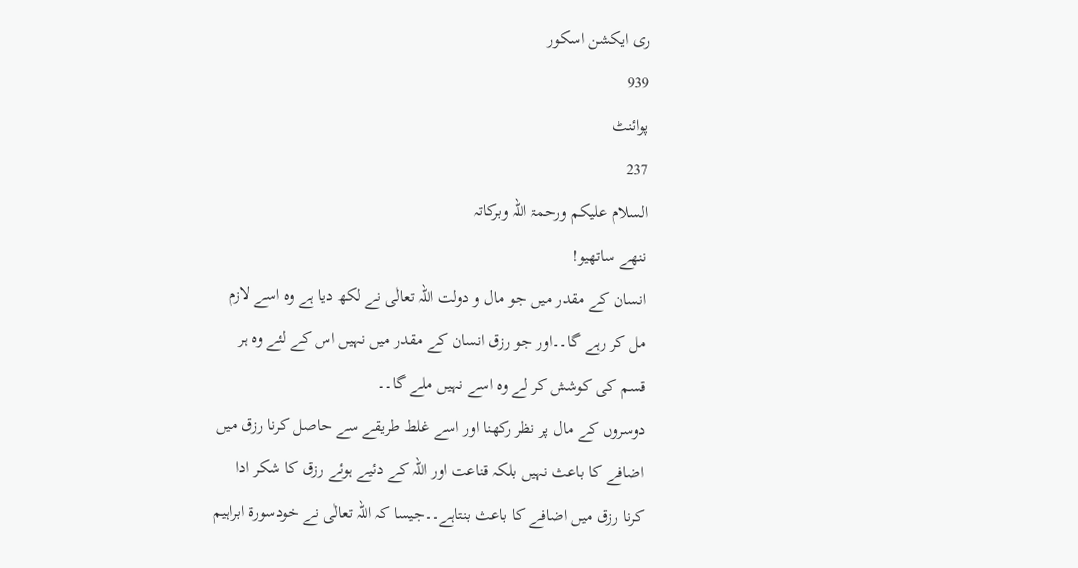ری ایکشن اسکور
939
پوائنٹ
237
السلام علیکم ورحمۃ اللہ وبرکاتہ
ننھے ساتھیو!
انسان کے مقدر میں جو مال و دولت اللہ تعالٰی نے لکھ دیا ہے وہ اسے لازم مل کر رہے گا۔۔اور جو رزق انسان کے مقدر میں نہیں اس کے لئے وہ ہر قسم کی کوشش کر لے وہ اسے نہیں ملے گا۔۔
دوسروں کے مال پر نظر رکھنا اور اسے غلط طریقے سے حاصل کرنا رزق میں اضافے کا باعث نہیں بلکہ قناعت اور اللہ کے دئیے ہوئے رزق کا شکر ادا کرنا رزق میں اضافے کا باعث بنتاہے۔۔جیسا کہ اللہ تعالٰی نے خودسورۃ ابراہیم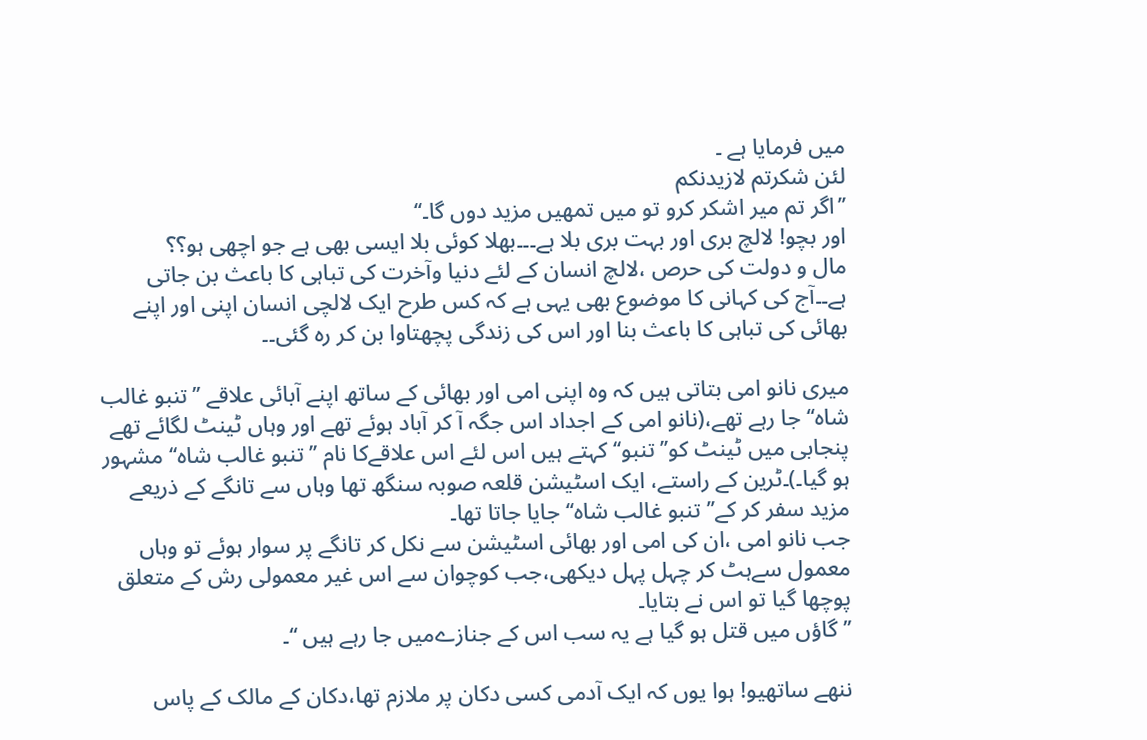میں فرمایا ہے ۔
لئن شکرتم لازیدنکم
’’اگر تم میر اشکر کرو تو میں تمھیں مزید دوں گا۔‘‘
اور بچو! لالچ بری اور بہت بری بلا ہے۔۔۔بھلا کوئی بلا ایسی بھی ہے جو اچھی ہو؟؟
مال و دولت کی حرص ،لالچ انسان کے لئے دنیا وآخرت کی تباہی کا باعث بن جاتی ہے۔۔آج کی کہانی کا موضوع بھی یہی ہے کہ کس طرح ایک لالچی انسان اپنی اور اپنے بھائی کی تباہی کا باعث بنا اور اس کی زندگی پچھتاوا بن کر رہ گئی۔۔

میری نانو امی بتاتی ہیں کہ وہ اپنی امی اور بھائی کے ساتھ اپنے آبائی علاقے ’’تنبو غالب شاہ‘‘ جا رہے تھے،(نانو امی کے اجداد اس جگہ آ کر آباد ہوئے تھے اور وہاں ٹینٹ لگائے تھے پنجابی میں ٹینٹ کو’’ تنبو‘‘ کہتے ہیں اس لئے اس علاقےکا نام ’’تنبو غالب شاہ‘‘ مشہور ہو گیا۔)۔ٹرین کے راستے، ایک اسٹیشن قلعہ صوبہ سنگھ تھا وہاں سے تانگے کے ذریعے مزید سفر کر کے’’ تنبو غالب شاہ‘‘ جایا جاتا تھا۔
جب نانو امی ،ان کی امی اور بھائی اسٹیشن سے نکل کر تانگے پر سوار ہوئے تو وہاں معمول سےہٹ کر چہل پہل دیکھی،جب کوچوان سے اس غیر معمولی رش کے متعلق پوچھا گیا تو اس نے بتایا۔
’’گاؤں میں قتل ہو گیا ہے یہ سب اس کے جنازےمیں جا رہے ہیں ‘‘۔

ننھے ساتھیو! ہوا یوں کہ ایک آدمی کسی دکان پر ملازم تھا،دکان کے مالک کے پاس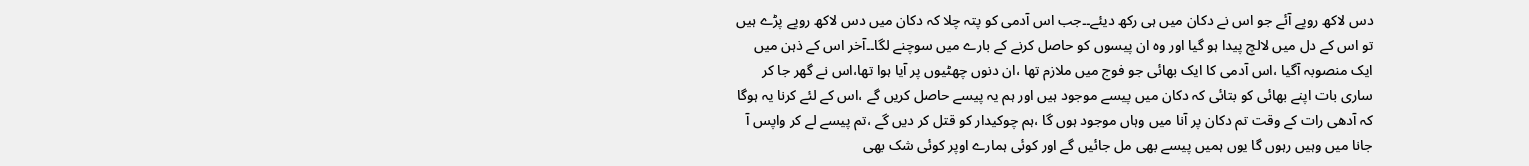دس لاکھ روپے آئے جو اس نے دکان میں ہی رکھ دیئے۔۔جب اس آدمی کو پتہ چلا کہ دکان میں دس لاکھ روپے پڑے ہیں تو اس کے دل میں لالچ پیدا ہو گیا اور وہ ان پیسوں کو حاصل کرنے کے بارے میں سوچنے لگا۔۔آخر اس کے ذہن میں ایک منصوبہ آگیا ،اس آدمی کا ایک بھائی جو فوج میں ملازم تھا ،ان دنوں چھٹیوں پر آیا ہوا تھا،اس نے گھر جا کر ساری بات اپنے بھائی کو بتائی کہ دکان میں پیسے موجود ہیں اور ہم یہ پیسے حاصل کریں گے ،اس کے لئے کرنا یہ ہوگا کہ آدھی رات کے وقت تم دکان پر آنا میں وہاں موجود ہوں گا ،ہم چوکیدار کو قتل کر دیں گے ،تم پیسے لے کر واپس آ جانا میں وہیں رہوں گا یوں ہمیں پیسے بھی مل جائیں گے اور کوئی ہمارے اوپر کوئی شک بھی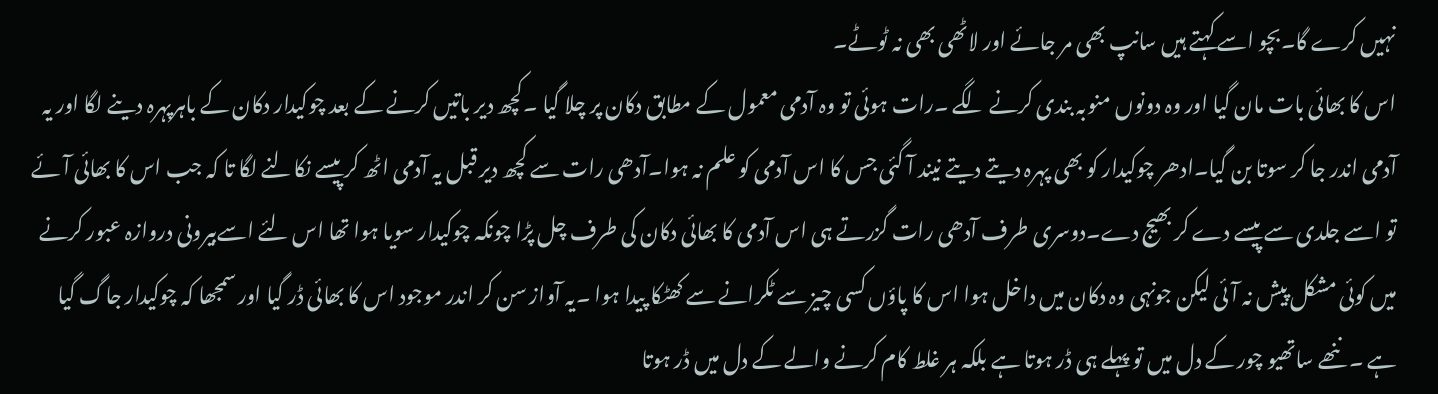نہیں کرے گا۔بچو اسے کہتے ہیں سانپ بھی مر جائے اور لاٹھی بھی نہ ٹوٹے۔
اس کا بھائی بات مان گیا اور وہ دونوں منوبہ بندی کرنے لگے ۔رات ہوئی تو وہ آدمی معمول کے مطابق دکان پر چلا گیا ۔کچھ دیر باتیں کرنے کے بعد چوکیدار دکان کے باہرپہرہ دینے لگا اور یہ آدمی اندر جا کر سوتا بن گیا۔ادھر چوکیدار کو بھی پہرہ دیتے دیتے نیند آ گئی جس کا اس آدمی کو علم نہ ہوا۔آدھی رات سے کچھ دیر قبل یہ آدمی اٹھ کر پیسے نکالنے لگا تا کہ جب اس کا بھائی آئے تو اسے جلدی سے پیسے دے کر بھیج دے۔دوسری طرف آدھی رات گزرتے ہی اس آدمی کا بھائی دکان کی طرف چل پڑا چونکہ چوکیدار سویا ہوا تھا اس لئے اسےبیرونی دروازہ عبور کرنے میں کوئی مشکل پیش نہ آئی لیکن جونہی وہ دکان میں داخل ہوا اس کا پاؤں کسی چیز سے ٹکرانے سے کھٹکا پیدا ہوا ۔یہ آواز سن کر اندر موجود اس کا بھائی ڈر گیا اور سمجھا کہ چوکیدار جاگ گیا ہے ۔ننھے ساتھیو چور کے دل میں تو پہلے ہی ڈر ہوتا ہے بلکہ ہر غلط کام کرنے والے کے دل میں ڈر ہوتا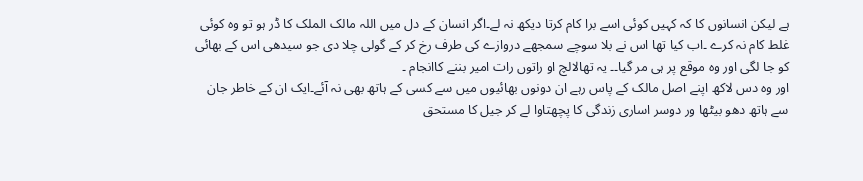ہے لیکن انسانوں کا کہ کہیں کوئی اسے برا کام کرتا دیکھ نہ لے۔اگر انسان کے دل میں اللہ مالک الملک کا ڈر ہو تو وہ کوئی غلط کام نہ کرے ۔اب کیا تھا اس نے بلا سوچے سمجھے دروازے کی طرف رخ کر کے گولی چلا دی جو سیدھی اس کے بھائی کو جا لگی اور وہ موقع پر ہی مر گیا۔۔ یہ تھالالچ او راتوں رات امیر بننے کاانجام ۔
اور وہ دس لاکھ اپنے اصل مالک کے پاس رہے ان دونوں بھائیوں میں سے کسی کے ہاتھ بھی نہ آئے۔ایک ان کے خاطر جان سے ہاتھ دھو بیٹھا ور دوسر اساری زندگی کا پچھتاوا لے کر جیل کا مستحق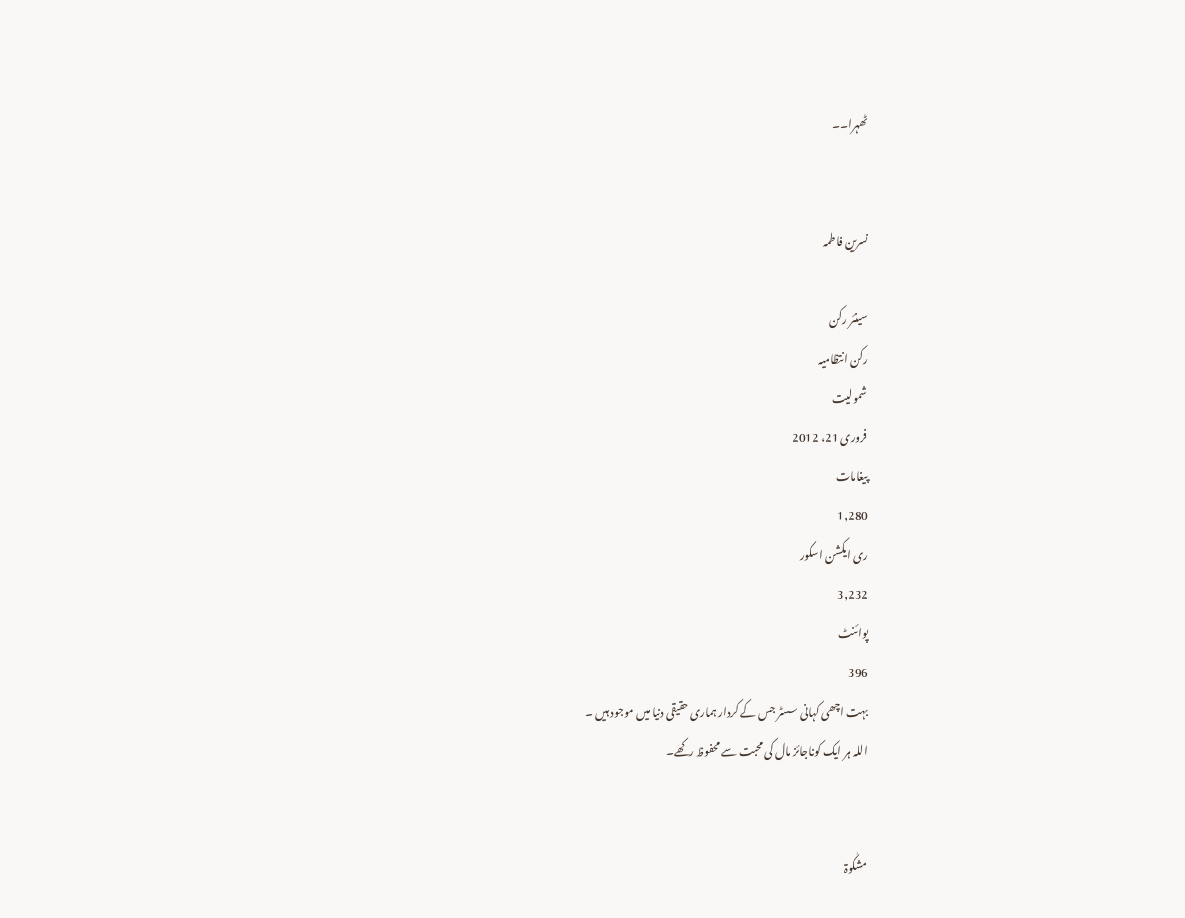ٹھہرا۔۔


نسرین فاطمہ

سینئر رکن
رکن انتظامیہ
شمولیت
فروری 21، 2012
پیغامات
1,280
ری ایکشن اسکور
3,232
پوائنٹ
396
بہت اچھی کہانی سسٹر جس کے کردار ہماری حقیقی دنیا میں موجود ہیں ۔
اللہ ہر ایک کوناجائز مال کی محبت سے محفوظ رکھے۔


مشکٰوۃ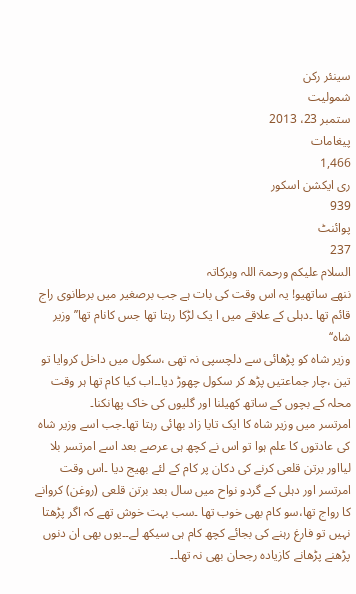سینئر رکن
شمولیت
ستمبر 23، 2013
پیغامات
1,466
ری ایکشن اسکور
939
پوائنٹ
237
السلام علیکم ورحمۃ اللہ وبرکاتہ
ننھے ساتھیو! یہ اس وقت کی بات ہے جب برصغیر میں برطانوی راج قائم تھا ۔دہلی کے علاقے میں ا یک لڑکا رہتا تھا جس کانام تھا’’وزیر شاہ‘‘
وزیر شاہ کو پڑھائی سے دلچسپی نہ تھی ،سکول میں داخل کروایا تو تین ،چار جماعتیں پڑھ کر سکول چھوڑ دیا۔۔اب کیا کام تھا ہر وقت محلہ کے بچوں کے ساتھ کھیلنا اور گلیوں کی خاک پھانکنا۔
امرتسر میں وزیر شاہ کا ایک تایا زاد بھائی رہتا تھا۔جب اسے وزیر شاہ کی عادتوں کا علم ہوا تو اس نے کچھ ہی عرصے بعد اسے امرتسر بلا لیااور برتن قلعی کرنے کی دکان پر کام کے لئے بھیج دیا ۔اس وقت امرتسر اور دہلی کے گردو نواح میں سال بعد برتن قلعی (روغن) کروانے کا رواج تھا،سو کام بھی خوب تھا ۔سب بہت خوش تھے کہ اگر پڑھتا نہیں تو فارغ رہنے کی بجائے کچھ کام ہی سیکھ لے۔۔یوں بھی ان دنوں پڑھنے پڑھانے کازیادہ رجحان بھی نہ تھا۔۔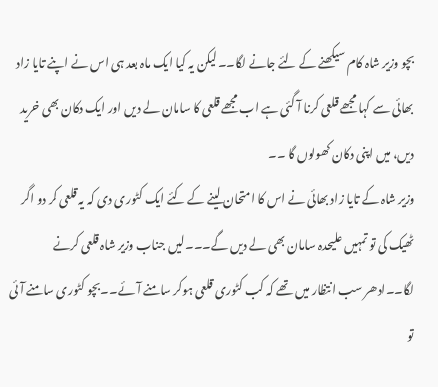بچو وزیر شاہ کام سیکھنے کے لئے جانے لگا۔۔لیکن یہ کیا ایک ماہ بعد ہی اس نے اپنے تایا زاد بھائی سے کہا مجھے قلعی کرنا آ گئی ہے اب مجھے قلعی کا سامان لے دیں اور ایک دکان بھی خرید دیں، میں اپنی دکان کھولوں گا ۔۔
وزیر شاہ کے تایا زاد بھائی نے اس کا امتحان لینے کے کئے ایک کٹوری دی کہ یہ قلعی کر دو اگر ٹھیک کی تو تمہیں علیحدہ سامان بھی لے دیں گے۔۔۔لیں جناب وزیر شاہ قلعی کرنے لگا۔۔ادھر سب انتظار میں تھے کہ کب کٹوری قلعی ہوکر سامنے آئے۔۔بچو کٹوری سامنے آئی تو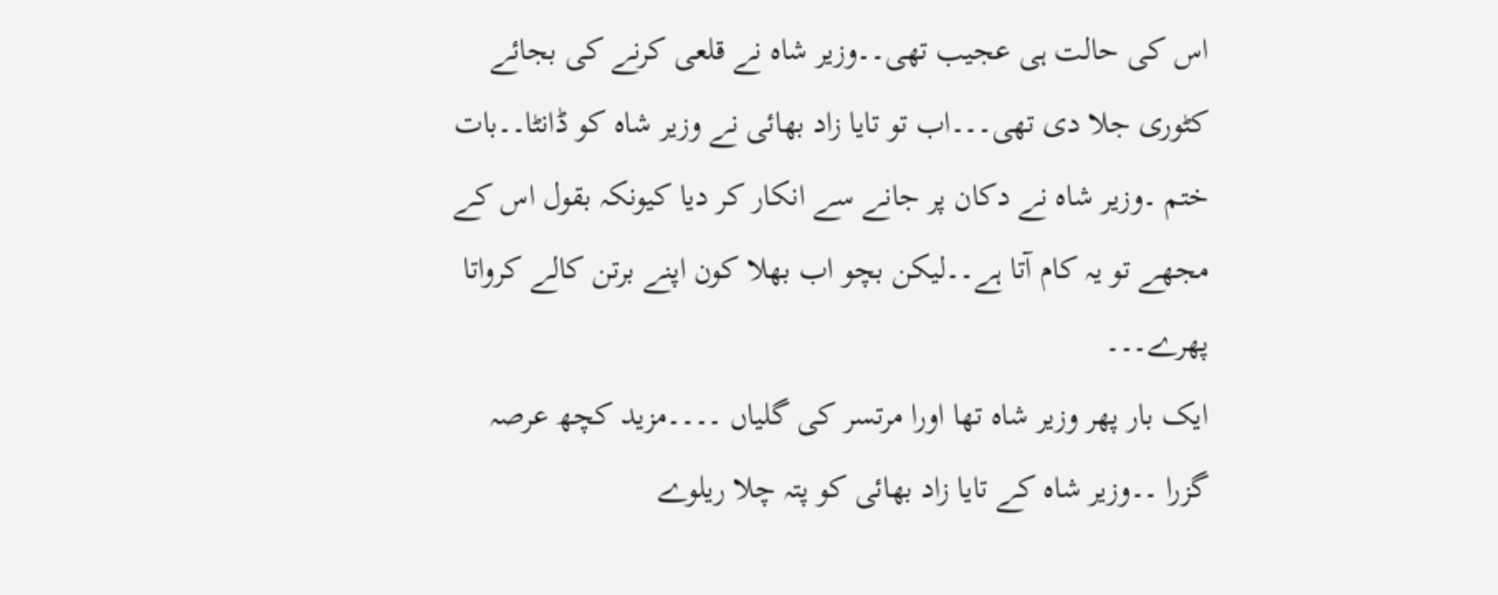اس کی حالت ہی عجیب تھی۔۔وزیر شاہ نے قلعی کرنے کی بجائے کٹوری جلا دی تھی۔۔۔اب تو تایا زاد بھائی نے وزیر شاہ کو ڈانٹا۔۔بات ختم ۔وزیر شاہ نے دکان پر جانے سے انکار کر دیا کیونکہ بقول اس کے مجھے تو یہ کام آتا ہے۔۔لیکن بچو اب بھلا کون اپنے برتن کالے کرواتا پھرے۔۔۔
ایک بار پھر وزیر شاہ تھا اورا مرتسر کی گلیاں ۔۔۔۔مزید کچھ عرصہ گزرا ۔۔وزیر شاہ کے تایا زاد بھائی کو پتہ چلا ریلوے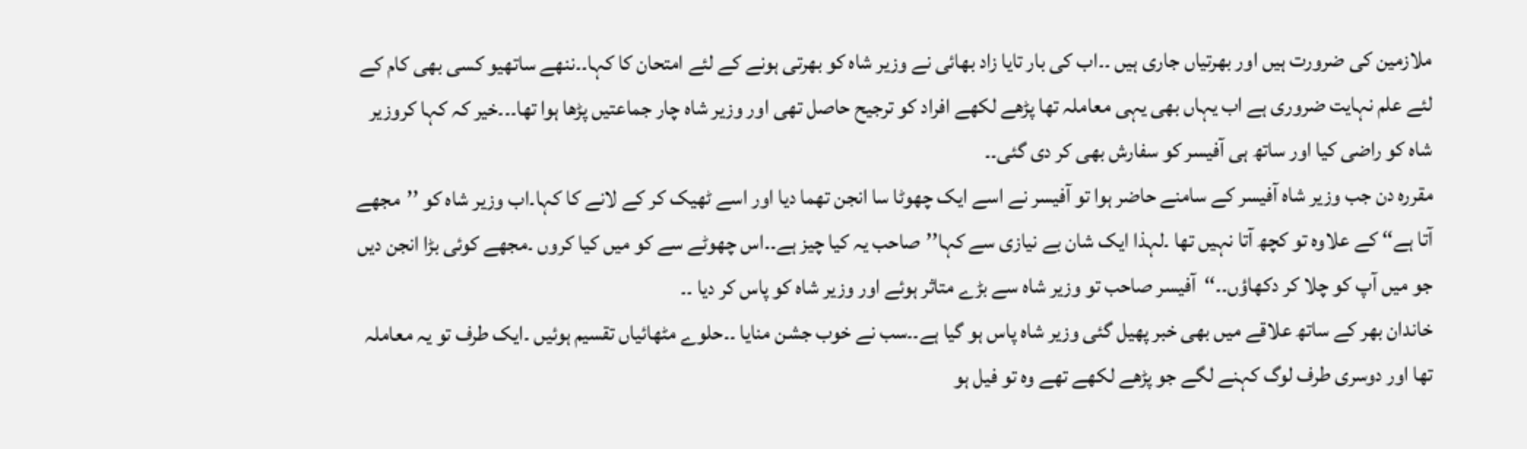ملازمین کی ضرورت ہیں اور بھرتیاں جاری ہیں ۔۔اب کی بار تایا زاد بھائی نے وزیر شاہ کو بھرتی ہونے کے لئے امتحان کا کہا۔۔ننھے ساتھیو کسی بھی کام کے لئے علم نہایت ضروری ہے اب یہاں بھی یہی معاملہ تھا پڑھے لکھے افراد کو ترجیح حاصل تھی اور وزیر شاہ چار جماعتیں پڑھا ہوا تھا۔۔۔خیر کہ کہا کروزیر شاہ کو راضی کیا اور ساتھ ہی آفیسر کو سفارش بھی کر دی گئی۔۔
مقررہ دن جب وزیر شاہ آفیسر کے سامنے حاضر ہوا تو آفیسر نے اسے ایک چھوٹا سا انجن تھما دیا اور اسے ٹھیک کر کے لانے کا کہا۔اب وزیر شاہ کو ’’مجھے آتا ہے‘‘ کے علاوہ تو کچھ آتا نہیں تھا ۔لہذا ایک شان بے نیازی سے کہا’’صاحب یہ کیا چیز ہے۔۔اس چھوٹے سے کو میں کیا کروں ۔مجھے کوئی بڑا انجن دیں جو میں آپ کو چلا کر دکھاؤں۔۔‘‘آفیسر صاحب تو وزیر شاہ سے بڑے متاثر ہوئے اور وزیر شاہ کو پاس کر دیا ۔۔
خاندان بھر کے ساتھ علاقے میں بھی خبر پھیل گئی وزیر شاہ پاس ہو گیا ہے۔۔سب نے خوب جشن منایا ۔۔حلوے مٹھائیاں تقسیم ہوئیں ۔ایک طرف تو یہ معاملہ تھا اور دوسری طرف لوگ کہنے لگے جو پڑھے لکھے تھے وہ تو فیل ہو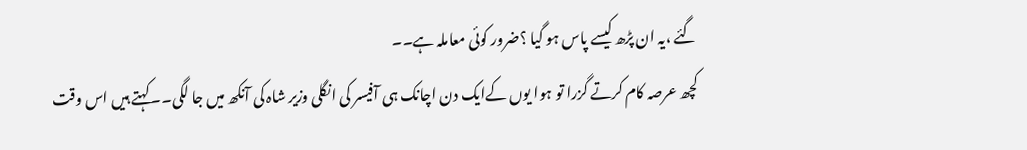گئے ،یہ ان پڑھ کیسے پاس ہو گیا ؟ضرور کوئی معاملہ ہے۔۔
کچھ عرصہ کام کرتے گزرا تو ہوا یوں کےایک دن اچانک ہی آفیسر کی انگلی وزیر شاہ کی آنکھ میں جا لگی۔۔کہتے ہیں اس وقت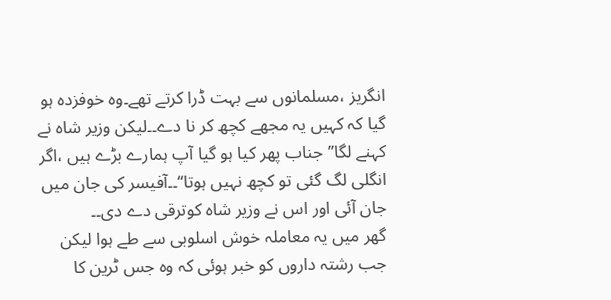انگریز ،مسلمانوں سے بہت ڈرا کرتے تھے۔وہ خوفزدہ ہو گیا کہ کہیں یہ مجھے کچھ کر نا دے۔۔لیکن وزیر شاہ نے کہنے لگا’’جناب پھر کیا ہو گیا آپ ہمارے بڑے ہیں ،اگر انگلی لگ گئی تو کچھ نہیں ہوتا‘‘۔۔آفیسر کی جان میں جان آئی اور اس نے وزیر شاہ کوترقی دے دی۔۔
گھر میں یہ معاملہ خوش اسلوبی سے طے ہوا لیکن جب رشتہ داروں کو خبر ہوئی کہ وہ جس ٹرین کا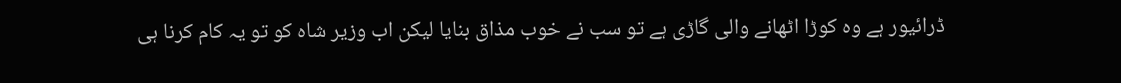ڈرائیور ہے وہ کوڑا اٹھانے والی گاڑی ہے تو سب نے خوب مذاق بنایا لیکن اب وزیر شاہ کو تو یہ کام کرنا ہی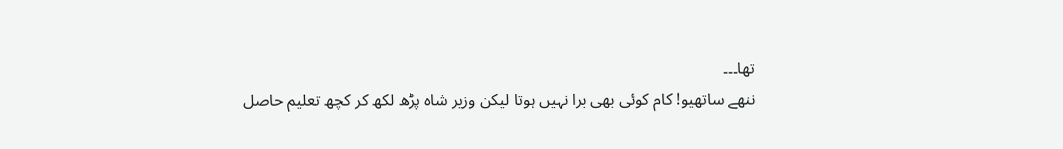تھا۔۔۔
ننھے ساتھیو! کام کوئی بھی برا نہیں ہوتا لیکن وزیر شاہ پڑھ لکھ کر کچھ تعلیم حاصل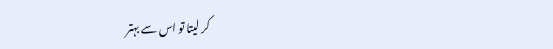کر لیتا تو اس سے بہتر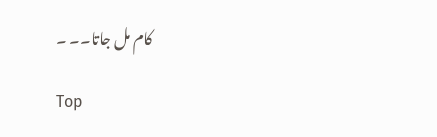کام مل جاتا۔۔ ۔

Top